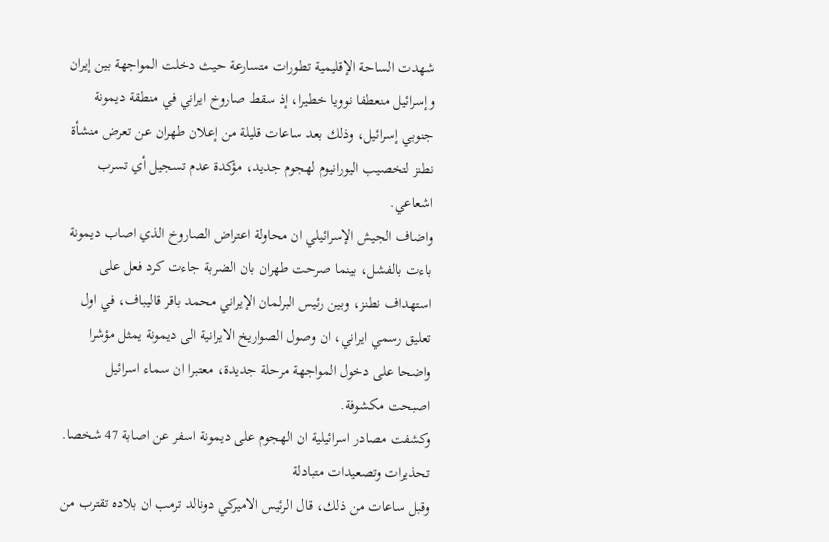شهدت الساحة الإقليمية تطورات متسارعة حيث دخلت المواجهة بين إيران وإسرائيل منعطفا نوويا خطيرا، إذ سقط صاروخ ايراني في منطقة ديمونة جنوبي إسرائيل، وذلك بعد ساعات قليلة من إعلان طهران عن تعرض منشأة نطنز لتخصيب اليورانيوم لهجوم جديد، مؤكدة عدم تسجيل أي تسرب اشعاعي.
واضاف الجيش الإسرائيلي ان محاولة اعتراض الصاروخ الذي اصاب ديمونة باءت بالفشل، بينما صرحت طهران بان الضربة جاءت كرد فعل على استهداف نطنز، وبين رئيس البرلمان الإيراني محمد باقر قاليباف، في اول تعليق رسمي ايراني، ان وصول الصواريخ الايرانية الى ديمونة يمثل مؤشرا واضحا على دخول المواجهة مرحلة جديدة، معتبرا ان سماء اسرائيل اصبحت مكشوفة.
وكشفت مصادر اسرائيلية ان الهجوم على ديمونة اسفر عن اصابة 47 شخصا.
تحذيرات وتصعيدات متبادلة
وقبل ساعات من ذلك، قال الرئيس الاميركي دونالد ترمب ان بلاده تقترب من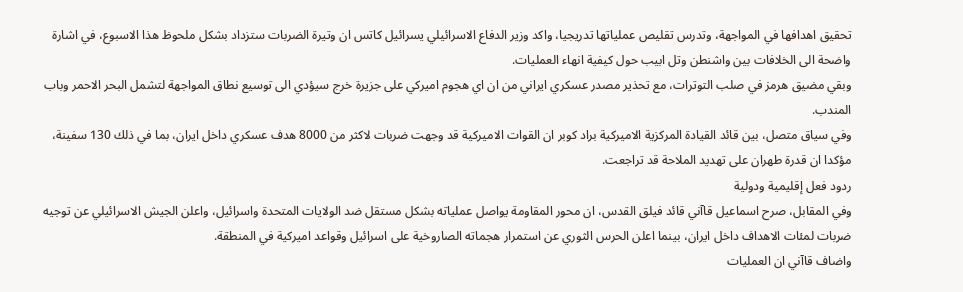تحقيق اهدافها في المواجهة، وتدرس تقليص عملياتها تدريجيا، واكد وزير الدفاع الاسرائيلي يسرائيل كاتس ان وتيرة الضربات ستزداد بشكل ملحوظ هذا الاسبوع، في اشارة واضحة الى الخلافات بين واشنطن وتل ابيب حول كيفية انهاء العمليات.
وبقي مضيق هرمز في صلب التوترات، مع تحذير مصدر عسكري ايراني من ان اي هجوم اميركي على جزيرة خرج سيؤدي الى توسيع نطاق المواجهة لتشمل البحر الاحمر وباب المندب.
وفي سياق متصل، بين قائد القيادة المركزية الاميركية براد كوبر ان القوات الاميركية قد وجهت ضربات لاكثر من 8000 هدف عسكري داخل ايران، بما في ذلك 130 سفينة، مؤكدا ان قدرة طهران على تهديد الملاحة قد تراجعت.
ردود فعل إقليمية ودولية
وفي المقابل، صرح اسماعيل قاآني قائد فيلق القدس، ان محور المقاومة يواصل عملياته بشكل مستقل ضد الولايات المتحدة واسرائيل، واعلن الجيش الاسرائيلي عن توجيه ضربات لمئات الاهداف داخل ايران، بينما اعلن الحرس الثوري عن استمرار هجماته الصاروخية على اسرائيل وقواعد اميركية في المنطقة.
واضاف قاآني ان العمليات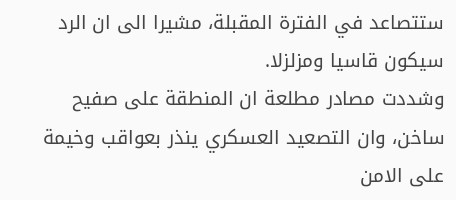ستتصاعد في الفترة المقبلة، مشيرا الى ان الرد سيكون قاسيا ومزلزلا.
وشددت مصادر مطلعة ان المنطقة على صفيح ساخن، وان التصعيد العسكري ينذر بعواقب وخيمة على الامن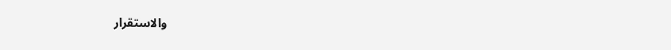والاستقرار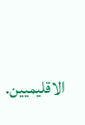الاقليميين.